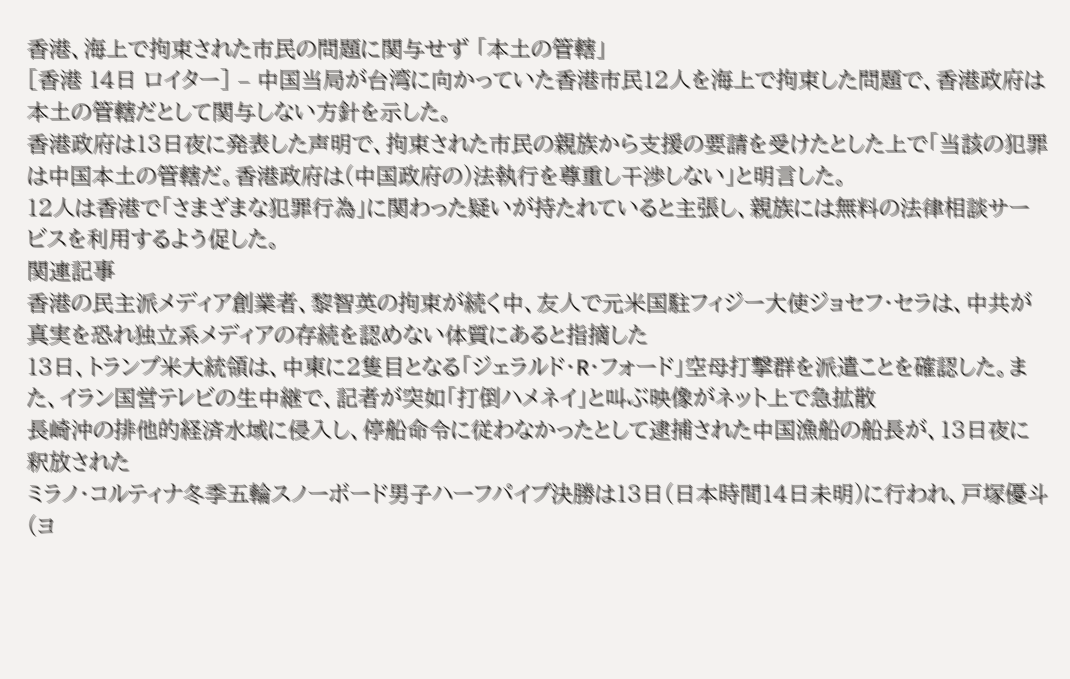香港、海上で拘束された市民の問題に関与せず 「本土の管轄」
[香港 14日 ロイター] – 中国当局が台湾に向かっていた香港市民12人を海上で拘束した問題で、香港政府は本土の管轄だとして関与しない方針を示した。
香港政府は13日夜に発表した声明で、拘束された市民の親族から支援の要請を受けたとした上で「当該の犯罪は中国本土の管轄だ。香港政府は(中国政府の)法執行を尊重し干渉しない」と明言した。
12人は香港で「さまざまな犯罪行為」に関わった疑いが持たれていると主張し、親族には無料の法律相談サービスを利用するよう促した。
関連記事
香港の民主派メディア創業者、黎智英の拘束が続く中、友人で元米国駐フィジー大使ジョセフ・セラは、中共が真実を恐れ独立系メディアの存続を認めない体質にあると指摘した
13日、トランプ米大統領は、中東に2隻目となる「ジェラルド・R・フォード」空母打撃群を派遣ことを確認した。また、イラン国営テレビの生中継で、記者が突如「打倒ハメネイ」と叫ぶ映像がネット上で急拡散
長崎沖の排他的経済水域に侵入し、停船命令に従わなかったとして逮捕された中国漁船の船長が、13日夜に釈放された
ミラノ・コルティナ冬季五輪スノーボード男子ハーフパイプ決勝は13日(日本時間14日未明)に行われ、戸塚優斗(ヨ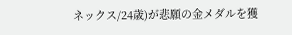ネックス/24歳)が悲願の金メダルを獲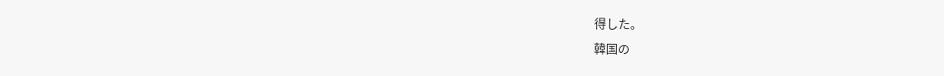得した。
韓国の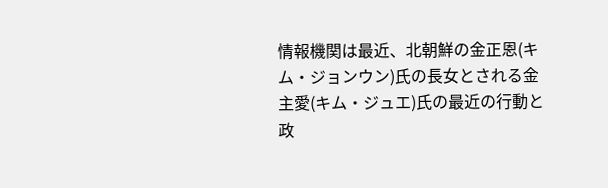情報機関は最近、北朝鮮の金正恩(キム・ジョンウン)氏の長女とされる金主愛(キム・ジュエ)氏の最近の行動と政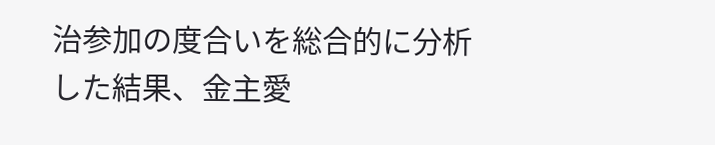治参加の度合いを総合的に分析した結果、金主愛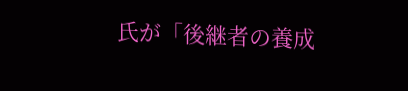氏が「後継者の養成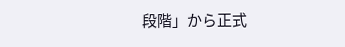段階」から正式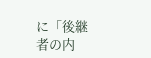に「後継者の内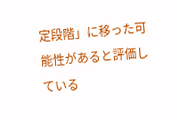定段階」に移った可能性があると評価している